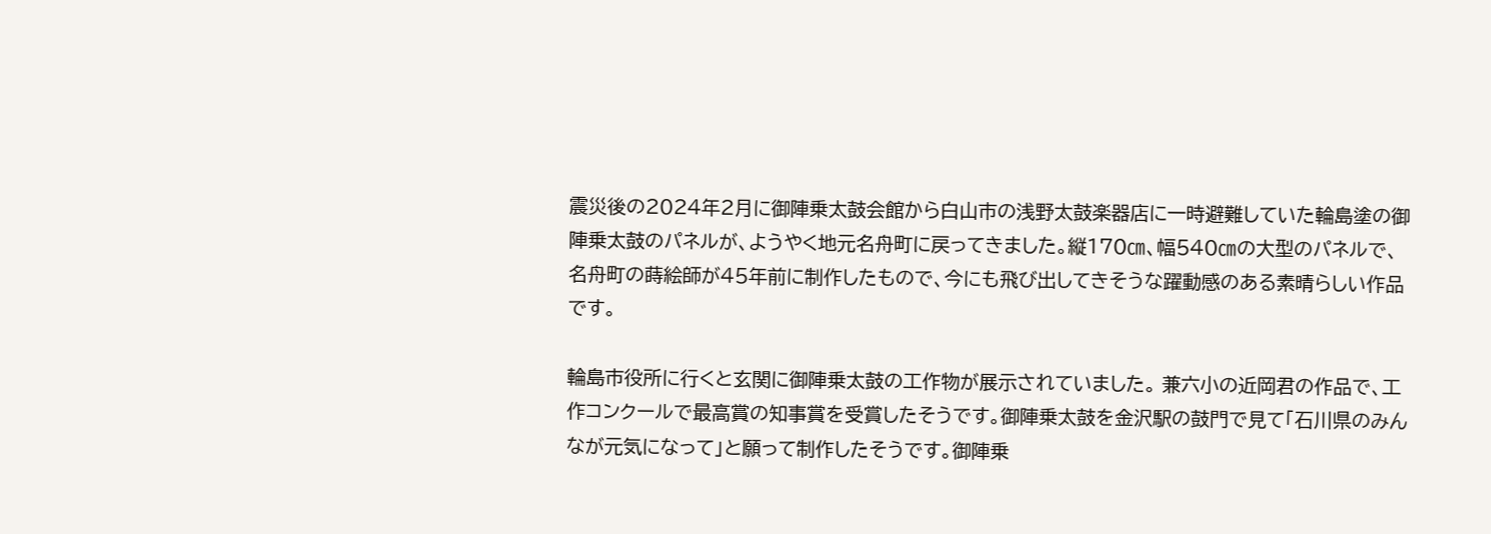震災後の2024年2月に御陣乗太鼓会館から白山市の浅野太鼓楽器店に一時避難していた輪島塗の御陣乗太鼓のパネルが、ようやく地元名舟町に戻ってきました。縦170㎝、幅540㎝の大型のパネルで、名舟町の蒔絵師が45年前に制作したもので、今にも飛び出してきそうな躍動感のある素晴らしい作品です。

輪島市役所に行くと玄関に御陣乗太鼓の工作物が展示されていました。 兼六小の近岡君の作品で、工作コンクールで最高賞の知事賞を受賞したそうです。御陣乗太鼓を金沢駅の鼓門で見て「石川県のみんなが元気になって」と願って制作したそうです。御陣乗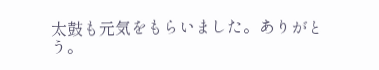太鼓も元気をもらいました。ありがとう。